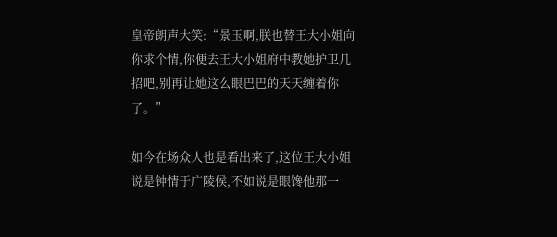皇帝朗声大笑:“景玉啊,朕也替王大小姐向你求个情,你便去王大小姐府中教她护卫几招吧,别再让她这么眼巴巴的天天缠着你了。”

如今在场众人也是看出来了,这位王大小姐说是钟情于广陵侯,不如说是眼馋他那一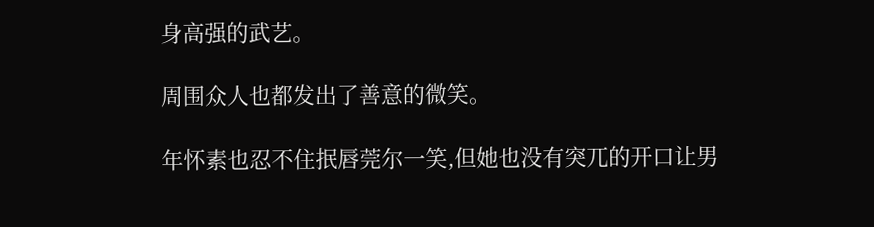身高强的武艺。

周围众人也都发出了善意的微笑。

年怀素也忍不住抿唇莞尔一笑,但她也没有突兀的开口让男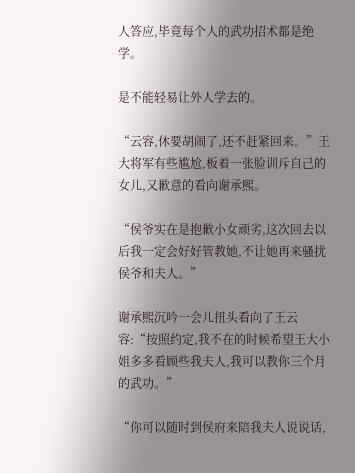人答应,毕竟每个人的武功招术都是绝学。

是不能轻易让外人学去的。

“云容,休要胡闹了,还不赶紧回来。”王大将军有些尴尬,板着一张脸训斥自己的女儿,又歉意的看向谢承熙。

“侯爷实在是抱歉小女顽劣,这次回去以后我一定会好好管教她,不让她再来骚扰侯爷和夫人。”

谢承熙沉吟一会儿扭头看向了王云容:“按照约定,我不在的时候希望王大小姐多多看顾些我夫人,我可以教你三个月的武功。”

“你可以随时到侯府来陪我夫人说说话,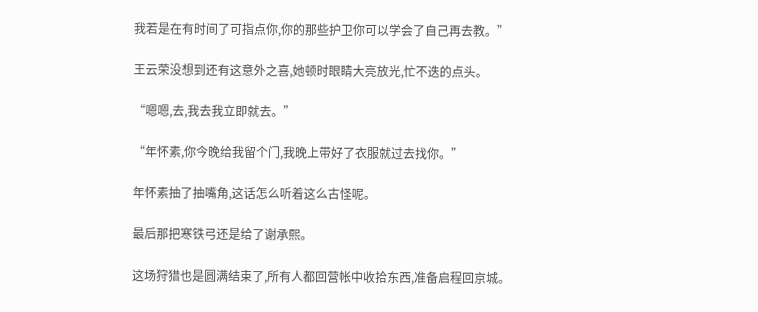我若是在有时间了可指点你,你的那些护卫你可以学会了自己再去教。”

王云荣没想到还有这意外之喜,她顿时眼睛大亮放光,忙不迭的点头。

“嗯嗯,去,我去我立即就去。”

“年怀素,你今晚给我留个门,我晚上带好了衣服就过去找你。”

年怀素抽了抽嘴角,这话怎么听着这么古怪呢。

最后那把寒铁弓还是给了谢承熙。

这场狩猎也是圆满结束了,所有人都回营帐中收拾东西,准备启程回京城。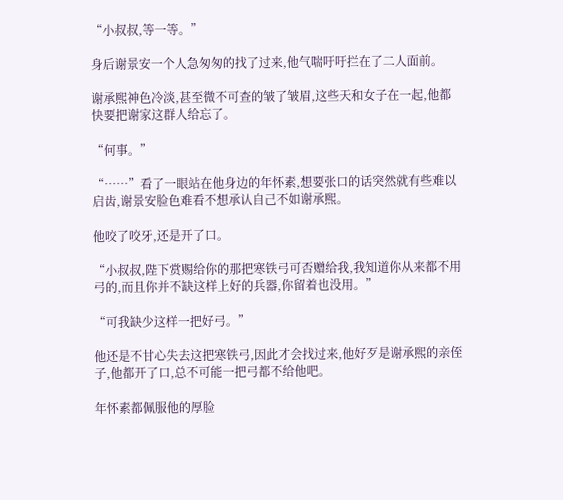“小叔叔,等一等。”

身后谢景安一个人急匆匆的找了过来,他气喘吁吁拦在了二人面前。

谢承熙神色冷淡,甚至微不可查的皱了皱眉,这些天和女子在一起,他都快要把谢家这群人给忘了。

“何事。”

“……”看了一眼站在他身边的年怀素,想要张口的话突然就有些难以启齿,谢景安脸色难看不想承认自己不如谢承熙。

他咬了咬牙,还是开了口。

“小叔叔,陛下赏赐给你的那把寒铁弓可否赠给我,我知道你从来都不用弓的,而且你并不缺这样上好的兵器,你留着也没用。”

“可我缺少这样一把好弓。”

他还是不甘心失去这把寒铁弓,因此才会找过来,他好歹是谢承熙的亲侄子,他都开了口,总不可能一把弓都不给他吧。

年怀素都佩服他的厚脸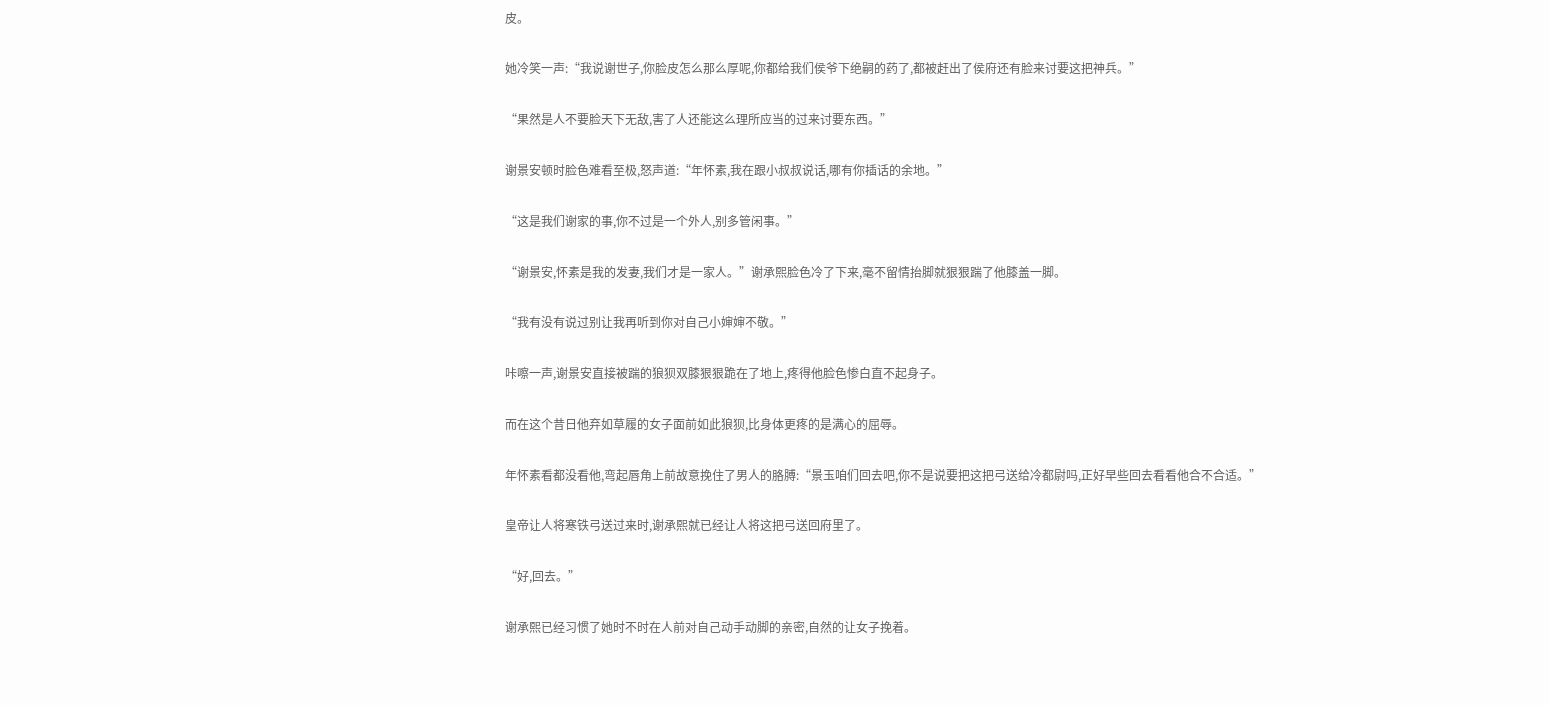皮。

她冷笑一声:“我说谢世子,你脸皮怎么那么厚呢,你都给我们侯爷下绝嗣的药了,都被赶出了侯府还有脸来讨要这把神兵。”

“果然是人不要脸天下无敌,害了人还能这么理所应当的过来讨要东西。”

谢景安顿时脸色难看至极,怒声道:“年怀素,我在跟小叔叔说话,哪有你插话的余地。”

“这是我们谢家的事,你不过是一个外人,别多管闲事。”

“谢景安,怀素是我的发妻,我们才是一家人。”谢承熙脸色冷了下来,毫不留情抬脚就狠狠踹了他膝盖一脚。

“我有没有说过别让我再听到你对自己小婶婶不敬。”

咔嚓一声,谢景安直接被踹的狼狈双膝狠狠跪在了地上,疼得他脸色惨白直不起身子。

而在这个昔日他弃如草履的女子面前如此狼狈,比身体更疼的是满心的屈辱。

年怀素看都没看他,弯起唇角上前故意挽住了男人的胳膊:“景玉咱们回去吧,你不是说要把这把弓送给冷都尉吗,正好早些回去看看他合不合适。”

皇帝让人将寒铁弓送过来时,谢承熙就已经让人将这把弓送回府里了。

“好,回去。”

谢承熙已经习惯了她时不时在人前对自己动手动脚的亲密,自然的让女子挽着。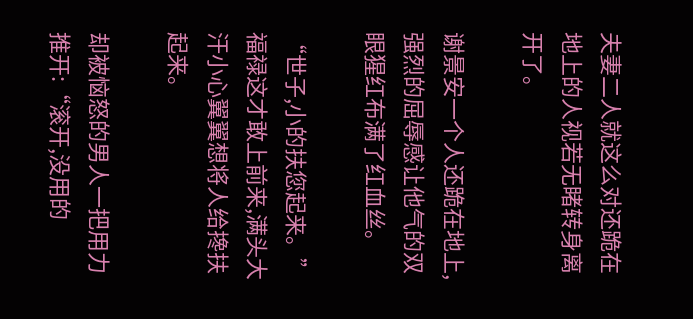夫妻二人就这么对还跪在地上的人视若无睹转身离开了。

谢景安一个人还跪在地上,强烈的屈辱感让他气的双眼猩红布满了红血丝。

“世子,小的扶您起来。”福禄这才敢上前来,满头大汗小心翼翼想将人给搀扶起来。

却被恼怒的男人一把用力推开:“滚开,没用的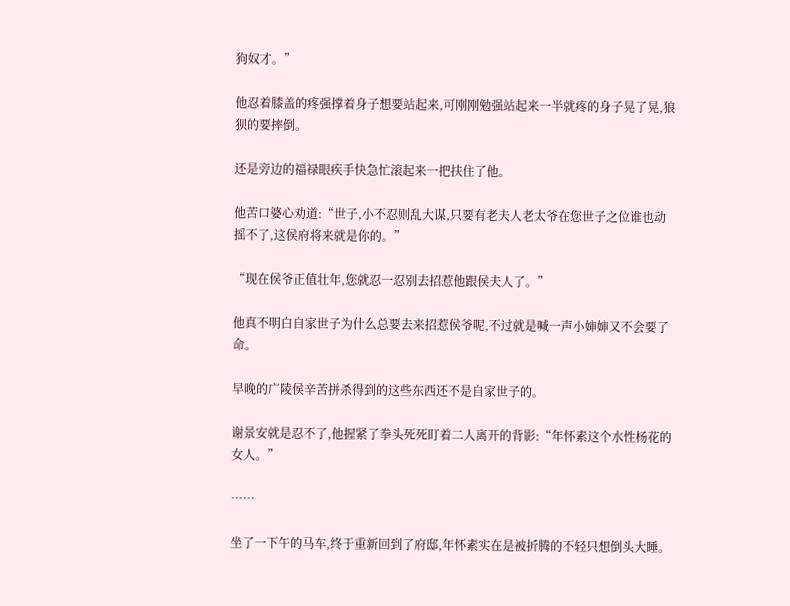狗奴才。”

他忍着膝盖的疼强撑着身子想要站起来,可刚刚勉强站起来一半就疼的身子晃了晃,狼狈的要摔倒。

还是旁边的福禄眼疾手快急忙滚起来一把扶住了他。

他苦口婆心劝道:“世子,小不忍则乱大谋,只要有老夫人老太爷在您世子之位谁也动摇不了,这侯府将来就是你的。”

“现在侯爷正值壮年,您就忍一忍别去招惹他跟侯夫人了。”

他真不明白自家世子为什么总要去来招惹侯爷呢,不过就是喊一声小婶婶又不会要了命。

早晚的广陵侯辛苦拼杀得到的这些东西还不是自家世子的。

谢景安就是忍不了,他握紧了拳头死死盯着二人离开的背影:“年怀素这个水性杨花的女人。”

……

坐了一下午的马车,终于重新回到了府邸,年怀素实在是被折腾的不轻只想倒头大睡。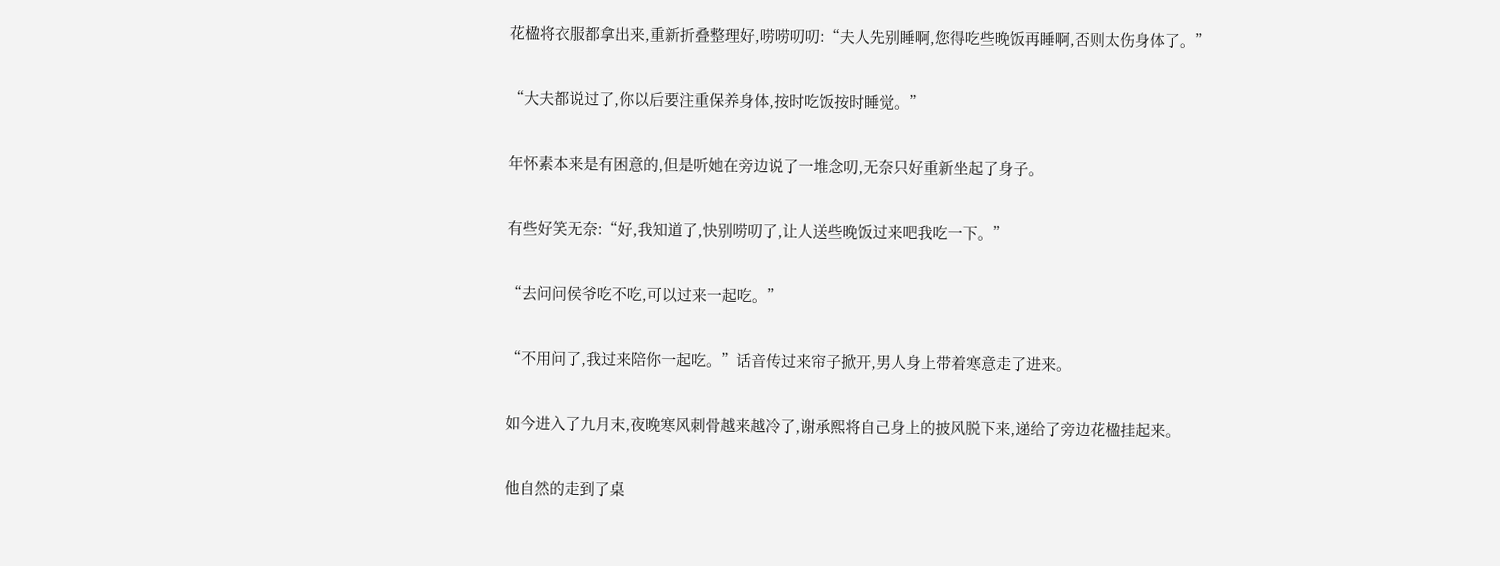花楹将衣服都拿出来,重新折叠整理好,唠唠叨叨:“夫人先别睡啊,您得吃些晚饭再睡啊,否则太伤身体了。”

“大夫都说过了,你以后要注重保养身体,按时吃饭按时睡觉。”

年怀素本来是有困意的,但是听她在旁边说了一堆念叨,无奈只好重新坐起了身子。

有些好笑无奈:“好,我知道了,快别唠叨了,让人送些晚饭过来吧我吃一下。”

“去问问侯爷吃不吃,可以过来一起吃。”

“不用问了,我过来陪你一起吃。”话音传过来帘子掀开,男人身上带着寒意走了进来。

如今进入了九月末,夜晚寒风刺骨越来越冷了,谢承熙将自己身上的披风脱下来,递给了旁边花楹挂起来。

他自然的走到了桌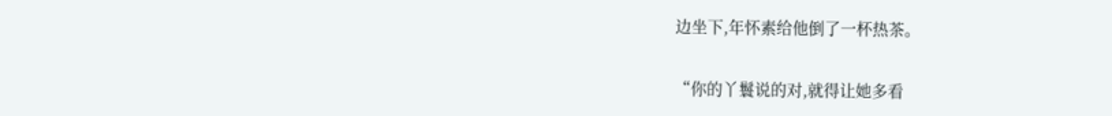边坐下,年怀素给他倒了一杯热茶。

“你的丫鬟说的对,就得让她多看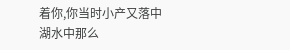着你,你当时小产又落中湖水中那么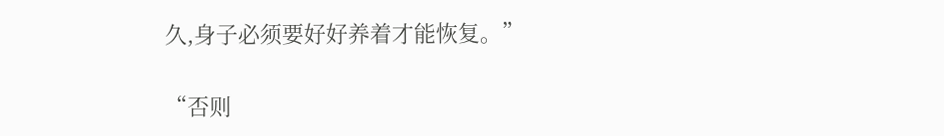久,身子必须要好好养着才能恢复。”

“否则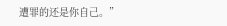遭罪的还是你自己。”